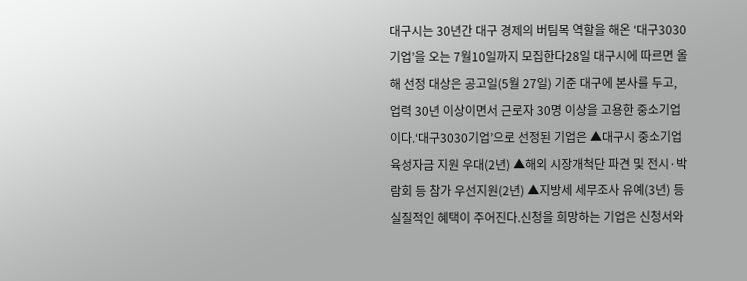대구시는 30년간 대구 경제의 버팀목 역할을 해온 ‘대구3030기업’을 오는 7월10일까지 모집한다28일 대구시에 따르면 올해 선정 대상은 공고일(5월 27일) 기준 대구에 본사를 두고, 업력 30년 이상이면서 근로자 30명 이상을 고용한 중소기업이다.‘대구3030기업’으로 선정된 기업은 ▲대구시 중소기업 육성자금 지원 우대(2년) ▲해외 시장개척단 파견 및 전시·박람회 등 참가 우선지원(2년) ▲지방세 세무조사 유예(3년) 등 실질적인 혜택이 주어진다.신청을 희망하는 기업은 신청서와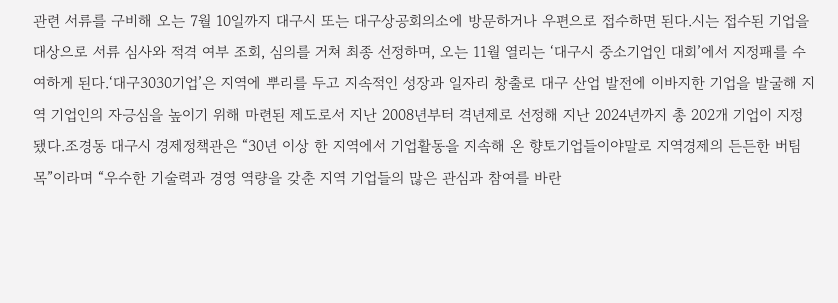관련 서류를 구비해 오는 7월 10일까지 대구시 또는 대구상공회의소에 방문하거나 우편으로 접수하면 된다.시는 접수된 기업을 대상으로 서류 심사와 적격 여부 조회, 심의를 거쳐 최종 선정하며, 오는 11월 열리는 ‘대구시 중소기업인 대회’에서 지정패를 수여하게 된다.‘대구3030기업’은 지역에 뿌리를 두고 지속적인 성장과 일자리 창출로 대구 산업 발전에 이바지한 기업을 발굴해 지역 기업인의 자긍심을 높이기 위해 마련된 제도로서 지난 2008년부터 격년제로 선정해 지난 2024년까지 총 202개 기업이 지정됐다.조경동 대구시 경제정책관은 “30년 이상 한 지역에서 기업활동을 지속해 온 향토기업들이야말로 지역경제의 든든한 버팀목”이라며 “우수한 기술력과 경영 역량을 갖춘 지역 기업들의 많은 관심과 참여를 바란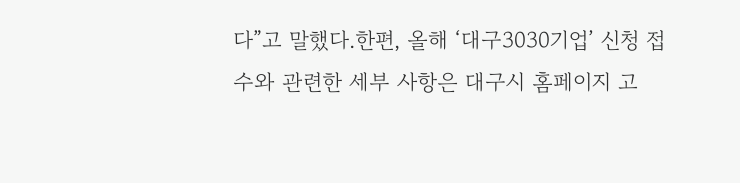다”고 말했다.한편, 올해 ‘대구3030기업’ 신청 접수와 관련한 세부 사항은 대구시 홈페이지 고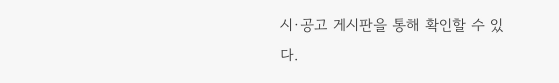시·공고 게시판을 통해 확인할 수 있다.